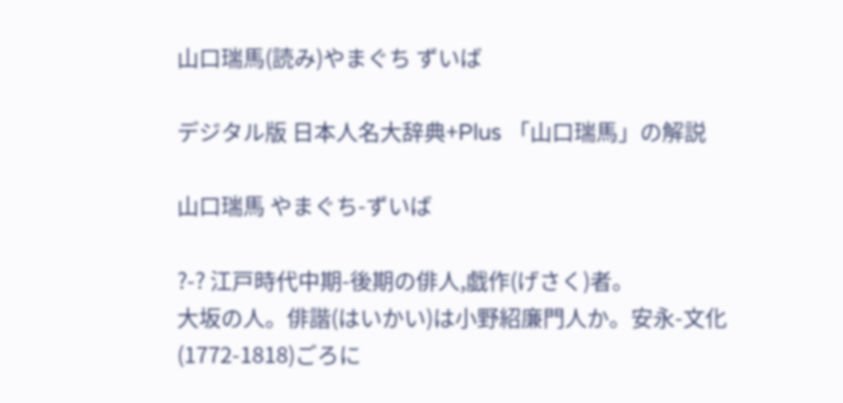山口瑞馬(読み)やまぐち ずいば

デジタル版 日本人名大辞典+Plus 「山口瑞馬」の解説

山口瑞馬 やまぐち-ずいば

?-? 江戸時代中期-後期の俳人,戯作(げさく)者。
大坂の人。俳諧(はいかい)は小野紹廉門人か。安永-文化(1772-1818)ごろに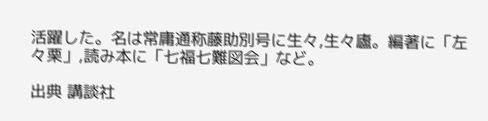活躍した。名は常庸通称藤助別号に生々,生々廬。編著に「左々栗」,読み本に「七福七難図会」など。

出典 講談社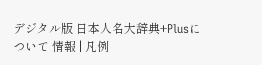デジタル版 日本人名大辞典+Plusについて 情報 | 凡例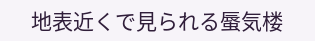地表近くで見られる蜃気楼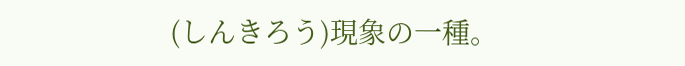(しんきろう)現象の一種。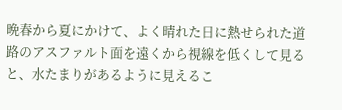晩春から夏にかけて、よく晴れた日に熱せられた道路のアスファルト面を遠くから視線を低くして見ると、水たまりがあるように見えるこ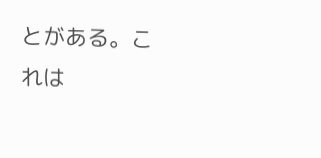とがある。これは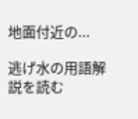地面付近の...

逃げ水の用語解説を読む